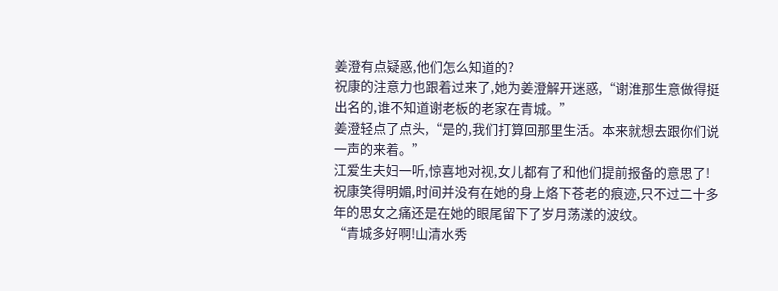姜澄有点疑惑,他们怎么知道的?
祝康的注意力也跟着过来了,她为姜澄解开迷惑,“谢淮那生意做得挺出名的,谁不知道谢老板的老家在青城。”
姜澄轻点了点头,“是的,我们打算回那里生活。本来就想去跟你们说一声的来着。”
江爱生夫妇一听,惊喜地对视,女儿都有了和他们提前报备的意思了!
祝康笑得明媚,时间并没有在她的身上烙下苍老的痕迹,只不过二十多年的思女之痛还是在她的眼尾留下了岁月荡漾的波纹。
“青城多好啊!山清水秀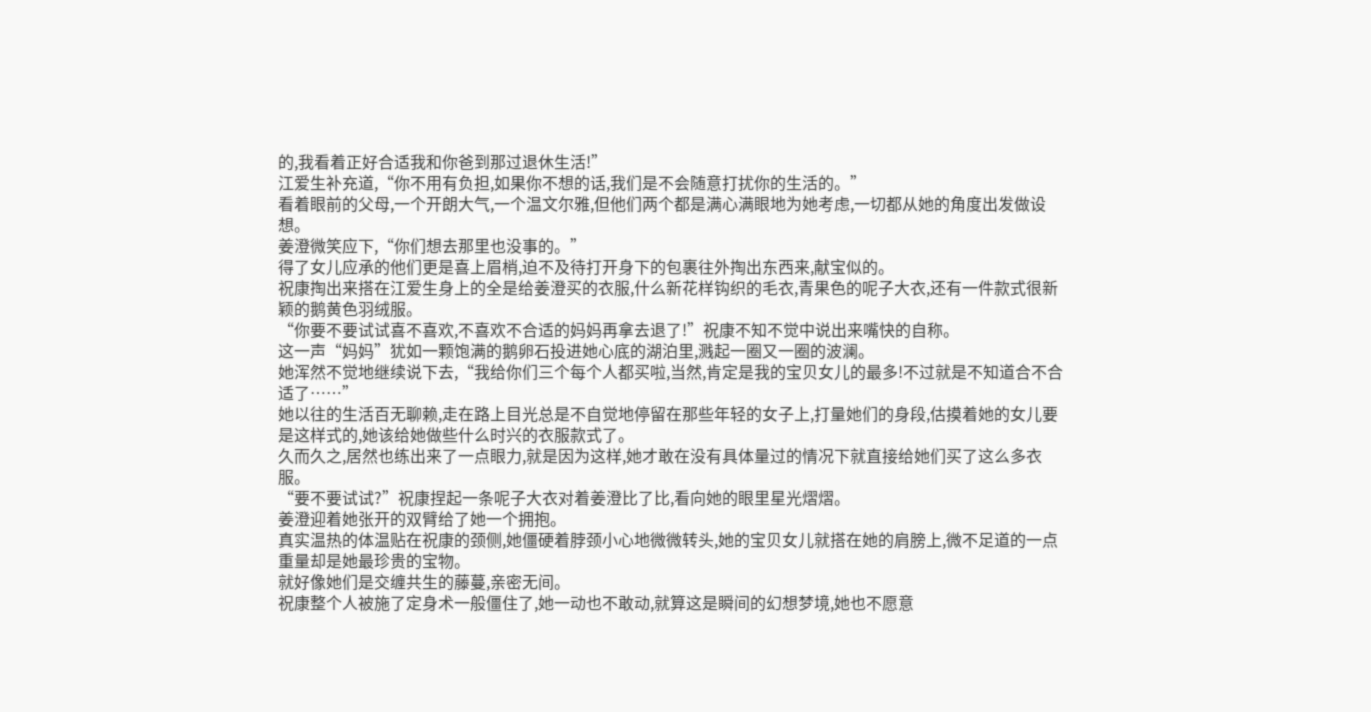的,我看着正好合适我和你爸到那过退休生活!”
江爱生补充道,“你不用有负担,如果你不想的话,我们是不会随意打扰你的生活的。”
看着眼前的父母,一个开朗大气,一个温文尔雅,但他们两个都是满心满眼地为她考虑,一切都从她的角度出发做设想。
姜澄微笑应下,“你们想去那里也没事的。”
得了女儿应承的他们更是喜上眉梢,迫不及待打开身下的包裹往外掏出东西来,献宝似的。
祝康掏出来搭在江爱生身上的全是给姜澄买的衣服,什么新花样钩织的毛衣,青果色的呢子大衣,还有一件款式很新颖的鹅黄色羽绒服。
“你要不要试试喜不喜欢,不喜欢不合适的妈妈再拿去退了!”祝康不知不觉中说出来嘴快的自称。
这一声“妈妈”犹如一颗饱满的鹅卵石投进她心底的湖泊里,溅起一圈又一圈的波澜。
她浑然不觉地继续说下去,“我给你们三个每个人都买啦,当然,肯定是我的宝贝女儿的最多!不过就是不知道合不合适了……”
她以往的生活百无聊赖,走在路上目光总是不自觉地停留在那些年轻的女子上,打量她们的身段,估摸着她的女儿要是这样式的,她该给她做些什么时兴的衣服款式了。
久而久之,居然也练出来了一点眼力,就是因为这样,她才敢在没有具体量过的情况下就直接给她们买了这么多衣服。
“要不要试试?”祝康捏起一条呢子大衣对着姜澄比了比,看向她的眼里星光熠熠。
姜澄迎着她张开的双臂给了她一个拥抱。
真实温热的体温贴在祝康的颈侧,她僵硬着脖颈小心地微微转头,她的宝贝女儿就搭在她的肩膀上,微不足道的一点重量却是她最珍贵的宝物。
就好像她们是交缠共生的藤蔓,亲密无间。
祝康整个人被施了定身术一般僵住了,她一动也不敢动,就算这是瞬间的幻想梦境,她也不愿意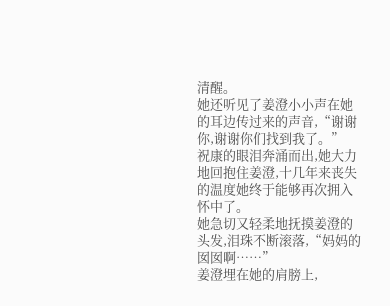清醒。
她还听见了姜澄小小声在她的耳边传过来的声音,“谢谢你,谢谢你们找到我了。”
祝康的眼泪奔涌而出,她大力地回抱住姜澄,十几年来丧失的温度她终于能够再次拥入怀中了。
她急切又轻柔地抚摸姜澄的头发,泪珠不断滚落,“妈妈的囡囡啊……”
姜澄埋在她的肩膀上,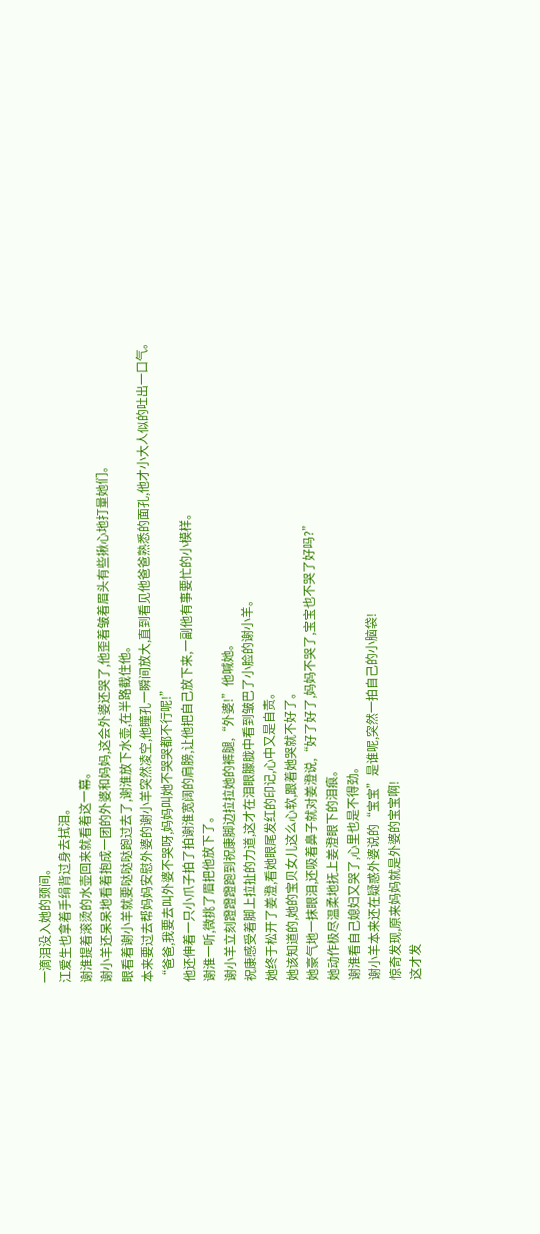一滴泪没入她的颈间。
江爱生也拿着手绢背过身去拭泪。
谢淮提着滚烫的水壶回来就看着这一幕。
谢小羊还呆呆地看着抱成一团的外婆和妈妈,这会外婆还哭了,他歪着皱着眉头有些揪心地打量她们。
眼看着谢小羊就要哒哒哒跑过去了,谢淮放下水壶,在半路截住他。
本来要过去帮妈妈安慰外婆的谢小羊突然凌空,他瞳孔一瞬间放大,直到看见他爸爸熟悉的面孔,他才小大人似的吐出一口气。
“爸爸,我要去叫外婆不哭呀,妈妈叫她不哭哭都不行呢!”
他还伸着一只小爪子拍了拍谢淮宽阔的肩膀,让他把自己放下来,一副他有事要忙的小模样。
谢淮一听,微挑了眉把他放下了。
谢小羊立刻蹬蹬蹬跑到祝康脚边拉拉她的裤腿,“外婆!”他喊她。
祝康感受着脚上拉扯的力道,这才在泪眼朦胧中看到皱巴了小脸的谢小羊。
她终于松开了姜澄,看她眼尾发红的印记,心中又是自责。
她该知道的,她的宝贝女儿这么心软,跟着她哭就不好了。
她豪气地一抹眼泪,还吸着鼻子就对姜澄说,“好了好了,妈妈不哭了,宝宝也不哭了好吗?”
她动作极尽温柔地抚上姜澄眼下的泪痕。
谢淮看自己媳妇又哭了,心里也是不得劲。
谢小羊本来还在疑惑外婆说的“宝宝”是谁呢,突然一拍自己的小脑袋!
惊奇发现,原来妈妈就是外婆的宝宝啊!
这才发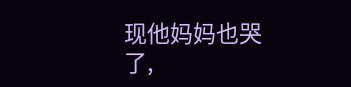现他妈妈也哭了,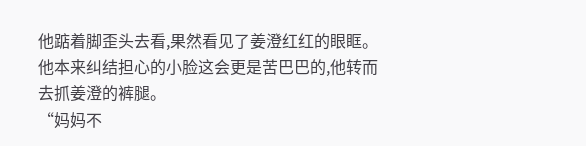他踮着脚歪头去看,果然看见了姜澄红红的眼眶。
他本来纠结担心的小脸这会更是苦巴巴的,他转而去抓姜澄的裤腿。
“妈妈不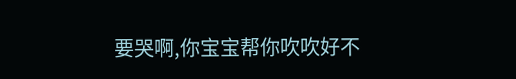要哭啊,你宝宝帮你吹吹好不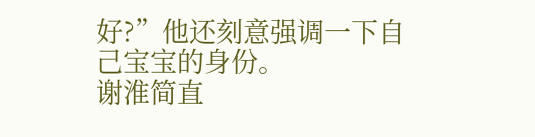好?”他还刻意强调一下自己宝宝的身份。
谢淮简直